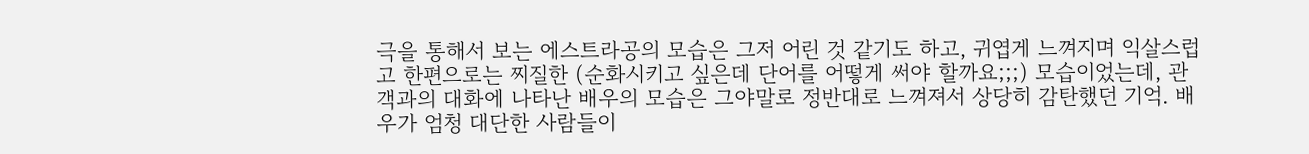극을 통해서 보는 에스트라공의 모습은 그저 어린 것 같기도 하고, 귀엽게 느껴지며 익살스럽고 한편으로는 찌질한 (순화시키고 싶은데 단어를 어떻게 써야 할까요;;;) 모습이었는데, 관객과의 대화에 나타난 배우의 모습은 그야말로 정반대로 느껴져서 상당히 감탄했던 기억. 배우가 엄청 대단한 사람들이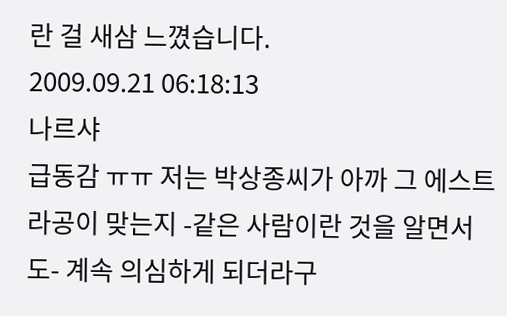란 걸 새삼 느꼈습니다.
2009.09.21 06:18:13
나르샤
급동감 ㅠㅠ 저는 박상종씨가 아까 그 에스트라공이 맞는지 -같은 사람이란 것을 알면서도- 계속 의심하게 되더라구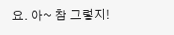요. 아~ 참 그렇지!